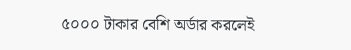৫০০০ টাকার বেশি অর্ডার করলেই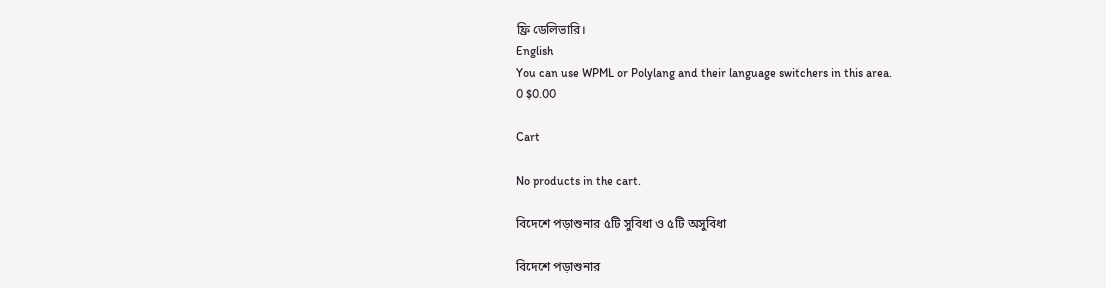ফ্রি ডেলিভারি।
English
You can use WPML or Polylang and their language switchers in this area.
0 $0.00

Cart

No products in the cart.

বিদেশে পড়াশুনার ৫টি সুবিধা ও ৫টি অসুবিধা

বিদেশে পড়াশুনার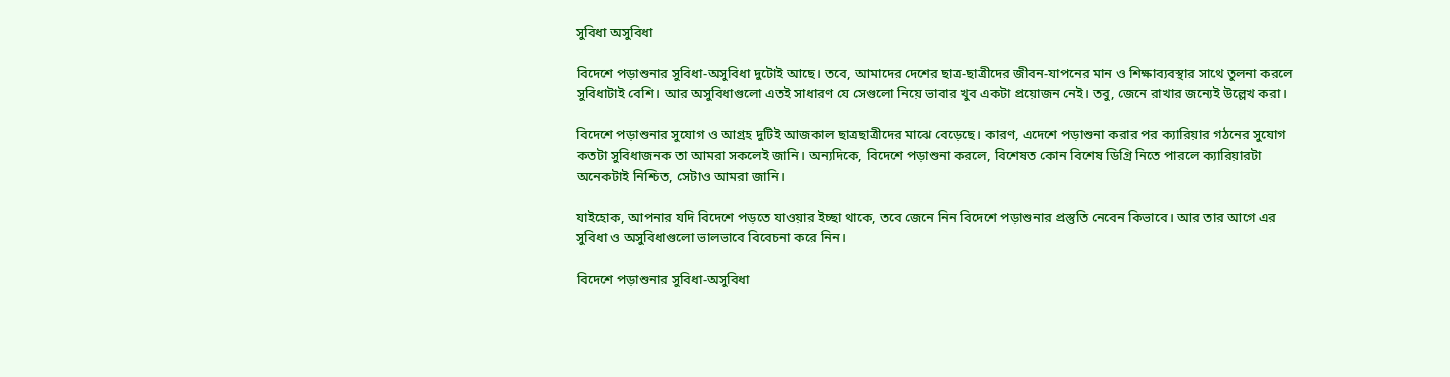সুবিধা অসুবিধা

বিদেশে পড়াশুনার সুবিধা-অসুবিধা দুটোই আছে। তবে, আমাদের দেশের ছাত্র-ছাত্রীদের জীবন-যাপনের মান ও শিক্ষাব্যবস্থার সাথে তুলনা করলে সুবিধাটাই বেশি। আর অসুবিধাগুলো এতই সাধারণ যে সেগুলো নিয়ে ভাবার খুব একটা প্রয়োজন নেই। তবু, জেনে রাখার জন্যেই উল্লেখ করা।

বিদেশে পড়াশুনার সুযোগ ও আগ্রহ দুটিই আজকাল ছাত্রছাত্রীদের মাঝে বেড়েছে। কারণ, এদেশে পড়াশুনা করার পর ক্যারিয়ার গঠনের সুযোগ কতটা সুবিধাজনক তা আমরা সকলেই জানি। অন্যদিকে, বিদেশে পড়াশুনা করলে, বিশেষত কোন বিশেষ ডিগ্রি নিতে পারলে ক্যারিয়ারটা অনেকটাই নিশ্চিত, সেটাও আমরা জানি।

যাইহোক, আপনার যদি বিদেশে পড়তে যাওয়ার ইচ্ছা থাকে, তবে জেনে নিন বিদেশে পড়াশুনার প্রস্তুতি নেবেন কিভাবে। আর তার আগে এর সুবিধা ও অসুবিধাগুলো ভালভাবে বিবেচনা করে নিন।

বিদেশে পড়াশুনার সুবিধা-অসুবিধা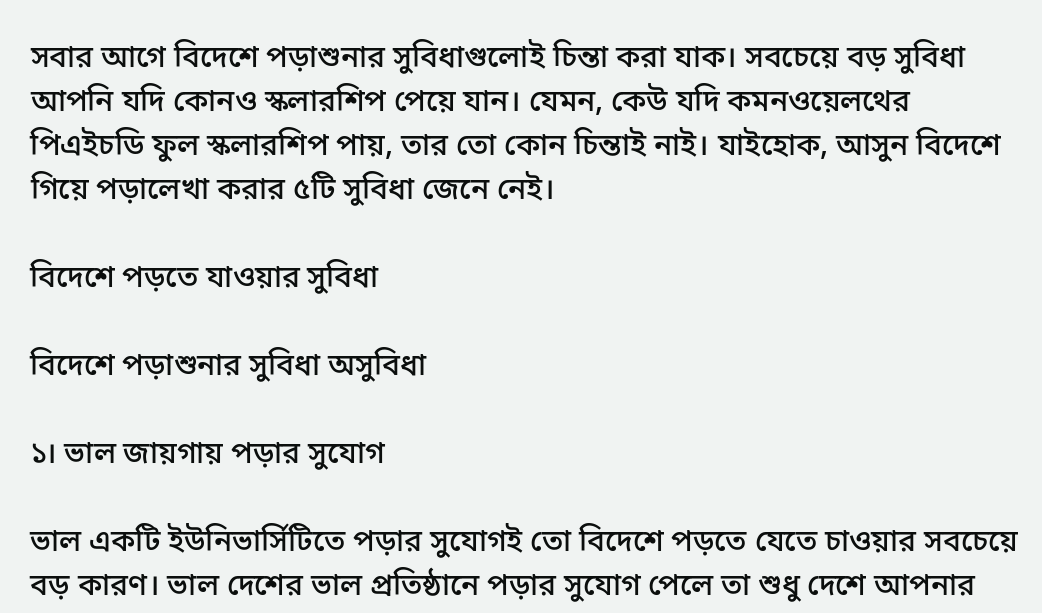সবার আগে বিদেশে পড়াশুনার সুবিধাগুলোই চিন্তা করা যাক। সবচেয়ে বড় সুবিধা আপনি যদি কোনও স্কলারশিপ পেয়ে যান। যেমন, কেউ যদি কমনওয়েলথের পিএইচডি ফুল স্কলারশিপ পায়, তার তো কোন চিন্তাই নাই। যাইহোক, আসুন বিদেশে গিয়ে পড়ালেখা করার ৫টি সুবিধা জেনে নেই।

বিদেশে পড়তে যাওয়ার সুবিধা

বিদেশে পড়াশুনার সুবিধা অসুবিধা

১। ভাল জায়গায় পড়ার সুযোগ

ভাল একটি ইউনিভার্সিটিতে পড়ার সুযোগই তো বিদেশে পড়তে যেতে চাওয়ার সবচেয়ে বড় কারণ। ভাল দেশের ভাল প্রতিষ্ঠানে পড়ার সুযোগ পেলে তা শুধু দেশে আপনার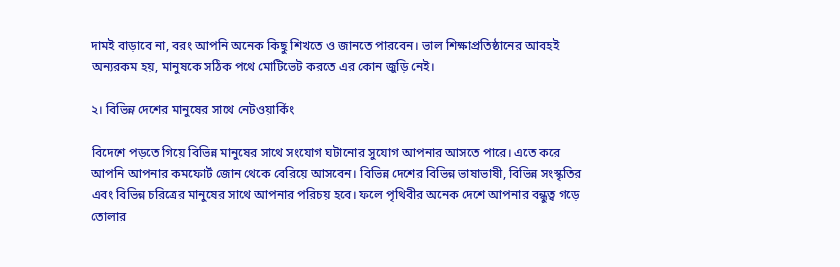দামই বাড়াবে না, বরং আপনি অনেক কিছু শিখতে ও জানতে পারবেন। ভাল শিক্ষাপ্রতিষ্ঠানের আবহই অন্যরকম হয়, মানুষকে সঠিক পথে মোটিভেট করতে এর কোন জুড়ি নেই।

২। বিভিন্ন দেশের মানুষের সাথে নেটওয়ার্কিং

বিদেশে পড়তে গিয়ে বিভিন্ন মানুষের সাথে সংযোগ ঘটানোর সুযোগ আপনার আসতে পারে। এতে করে আপনি আপনার কমফোর্ট জোন থেকে বেরিয়ে আসবেন। বিভিন্ন দেশের বিভিন্ন ভাষাভাষী, বিভিন্ন সংস্কৃতির এবং বিভিন্ন চরিত্রের মানুষের সাথে আপনার পরিচয় হবে। ফলে পৃথিবীর অনেক দেশে আপনার বন্ধুত্ব গড়ে তোলার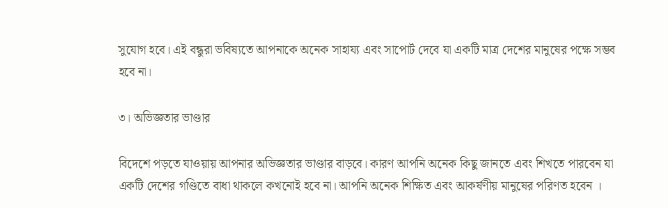সুযোগ হবে। এই বন্ধুরা ভবিষ্যতে আপনাকে অনেক সাহায্য এবং সাপোর্ট দেবে যা একটি মাত্র দেশের মানুষের পক্ষে সম্ভব হবে না।

৩। অভিজ্ঞতার ভাণ্ডার

বিদেশে পড়তে যাওয়ায় আপনার অভিজ্ঞতার ভাণ্ডার বাড়বে। কারণ আপনি অনেক কিছু জানতে এবং শিখতে পারবেন যা একটি দেশের গণ্ডিতে বাধা থাকলে কখনোই হবে না। আপনি অনেক শিক্ষিত এবং আকর্ষণীয় মানুষের পরিণত হবেন ।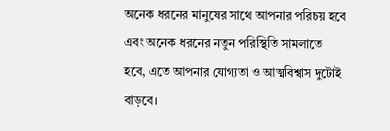অনেক ধরনের মানুষের সাথে আপনার পরিচয় হবে এবং অনেক ধরনের নতুন পরিস্থিতি সামলাতে হবে, এতে আপনার যোগ্যতা ও আত্মবিশ্বাস দুটোই বাড়বে।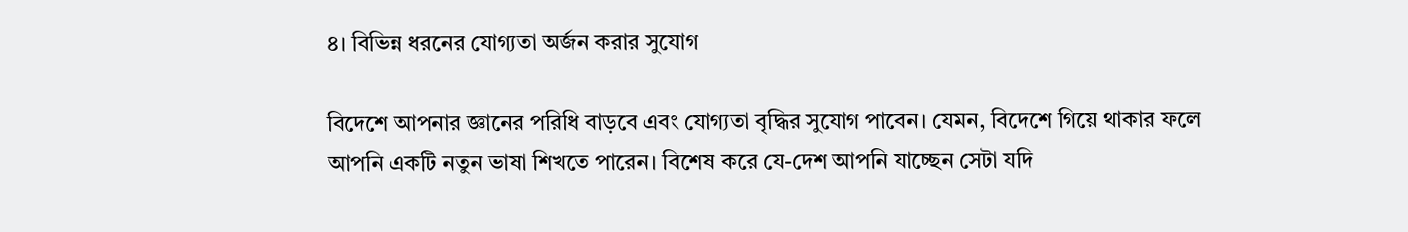৪। বিভিন্ন ধরনের যোগ্যতা অর্জন করার সুযোগ

বিদেশে আপনার জ্ঞানের পরিধি বাড়বে এবং যোগ্যতা বৃদ্ধির সুযোগ পাবেন। যেমন, বিদেশে গিয়ে থাকার ফলে আপনি একটি নতুন ভাষা শিখতে পারেন। বিশেষ করে যে-দেশ আপনি যাচ্ছেন সেটা যদি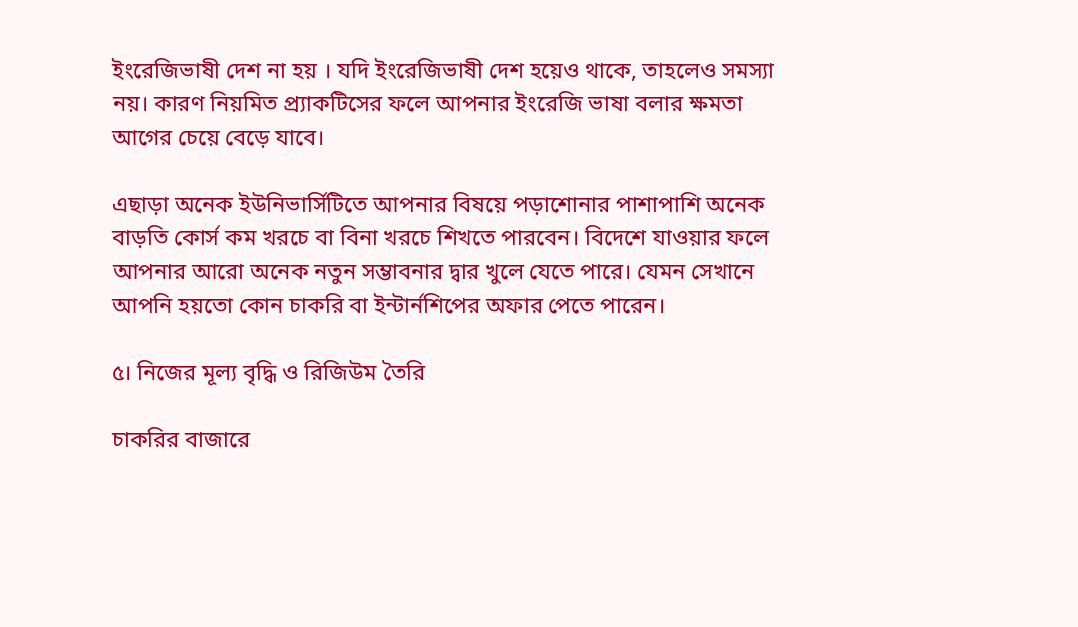ইংরেজিভাষী দেশ না হয় । যদি ইংরেজিভাষী দেশ হয়েও থাকে, তাহলেও সমস্যা নয়। কারণ নিয়মিত প্র্যাকটিসের ফলে আপনার ইংরেজি ভাষা বলার ক্ষমতা আগের চেয়ে বেড়ে যাবে।

এছাড়া অনেক ইউনিভার্সিটিতে আপনার বিষয়ে পড়াশোনার পাশাপাশি অনেক বাড়তি কোর্স কম খরচে বা বিনা খরচে শিখতে পারবেন। বিদেশে যাওয়ার ফলে আপনার আরো অনেক নতুন সম্ভাবনার দ্বার খুলে যেতে পারে। যেমন সেখানে আপনি হয়তো কোন চাকরি বা ইন্টার্নশিপের অফার পেতে পারেন।

৫। নিজের মূল্য বৃদ্ধি ও রিজিউম তৈরি

চাকরির বাজারে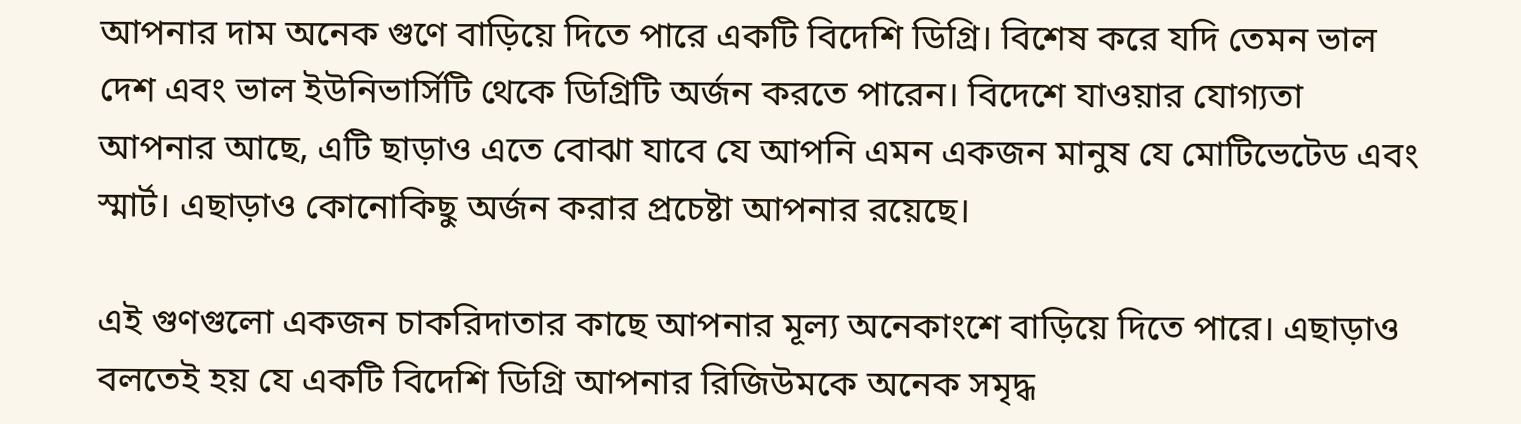আপনার দাম অনেক গুণে বাড়িয়ে দিতে পারে একটি বিদেশি ডিগ্রি। বিশেষ করে যদি তেমন ভাল দেশ এবং ভাল ইউনিভার্সিটি থেকে ডিগ্রিটি অর্জন করতে পারেন। বিদেশে যাওয়ার যোগ্যতা আপনার আছে, এটি ছাড়াও এতে বোঝা যাবে যে আপনি এমন একজন মানুষ যে মোটিভেটেড এবং স্মার্ট। এছাড়াও কোনোকিছু অর্জন করার প্রচেষ্টা আপনার রয়েছে।

এই গুণগুলো একজন চাকরিদাতার কাছে আপনার মূল্য অনেকাংশে বাড়িয়ে দিতে পারে। এছাড়াও বলতেই হয় যে একটি বিদেশি ডিগ্রি আপনার রিজিউমকে অনেক সমৃদ্ধ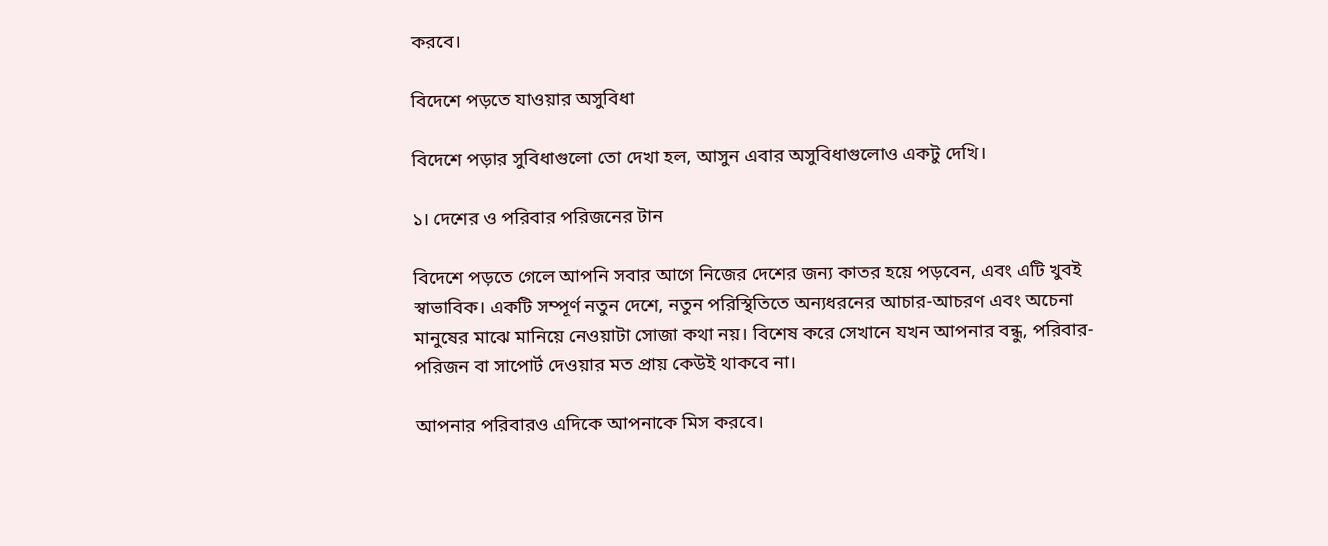করবে।

বিদেশে পড়তে যাওয়ার অসুবিধা

বিদেশে পড়ার সুবিধাগুলো তো দেখা হল, আসুন এবার অসুবিধাগুলোও একটু দেখি।

১। দেশের ও পরিবার পরিজনের টান

বিদেশে পড়তে গেলে আপনি সবার আগে নিজের দেশের জন্য কাতর হয়ে পড়বেন, এবং এটি খুবই স্বাভাবিক। একটি সম্পূর্ণ নতুন দেশে, নতুন পরিস্থিতিতে অন্যধরনের আচার-আচরণ এবং অচেনা মানুষের মাঝে মানিয়ে নেওয়াটা সোজা কথা নয়। বিশেষ করে সেখানে যখন আপনার বন্ধু, পরিবার-পরিজন বা সাপোর্ট দেওয়ার মত প্রায় কেউই থাকবে না।

আপনার পরিবারও এদিকে আপনাকে মিস করবে।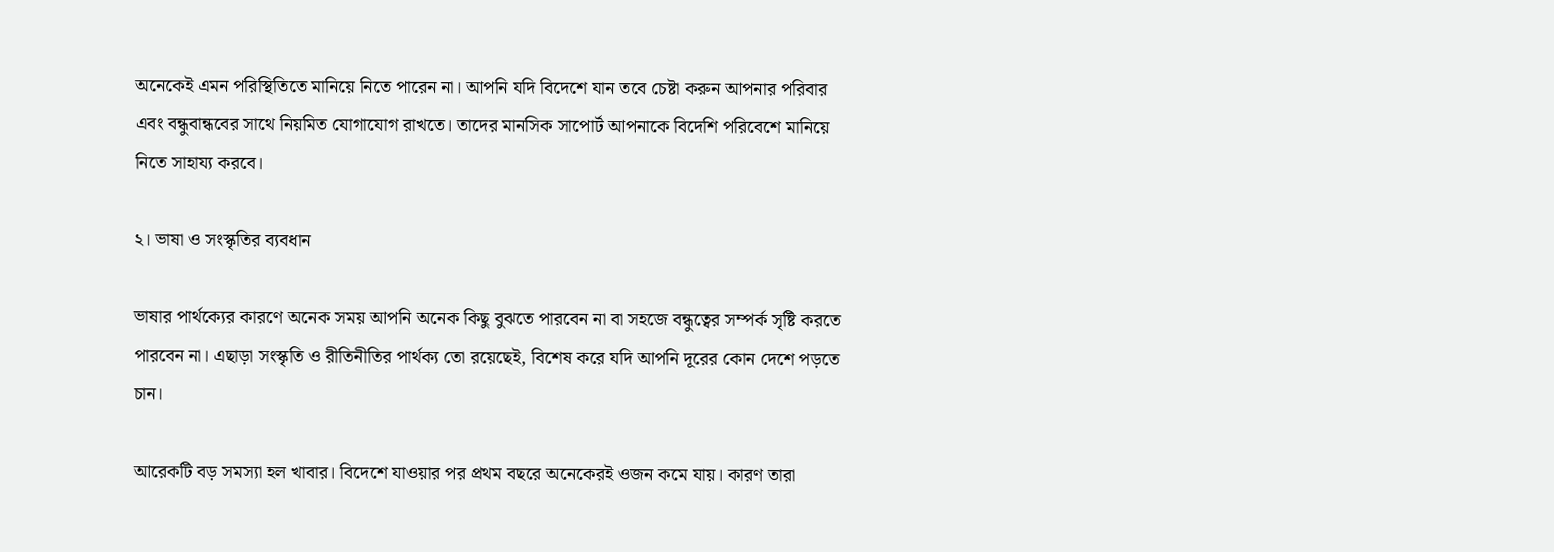অনেকেই এমন পরিস্থিতিতে মানিয়ে নিতে পারেন না। আপনি যদি বিদেশে যান তবে চেষ্টা করুন আপনার পরিবার এবং বন্ধুবান্ধবের সাথে নিয়মিত যোগাযোগ রাখতে। তাদের মানসিক সাপোর্ট আপনাকে বিদেশি পরিবেশে মানিয়ে নিতে সাহায্য করবে।

২। ভাষা ও সংস্কৃতির ব্যবধান

ভাষার পার্থক্যের কারণে অনেক সময় আপনি অনেক কিছু বুঝতে পারবেন না বা সহজে বন্ধুত্বের সম্পর্ক সৃষ্টি করতে পারবেন না। এছাড়া সংস্কৃতি ও রীতিনীতির পার্থক্য তো রয়েছেই, বিশেষ করে যদি আপনি দূরের কোন দেশে পড়তে চান।

আরেকটি বড় সমস্যা হল খাবার। বিদেশে যাওয়ার পর প্রথম বছরে অনেকেরই ওজন কমে যায়। কারণ তারা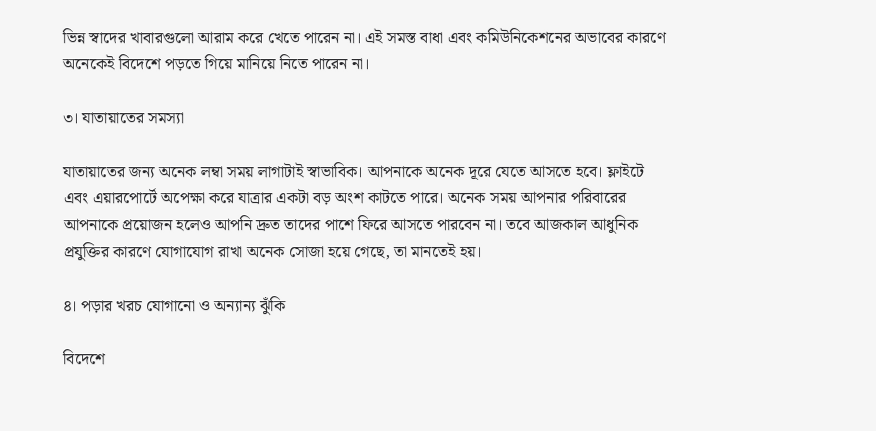ভিন্ন স্বাদের খাবারগুলো আরাম করে খেতে পারেন না। এই সমস্ত বাধা এবং কমিউনিকেশনের অভাবের কারণে অনেকেই বিদেশে পড়তে গিয়ে মানিয়ে নিতে পারেন না।

৩। যাতায়াতের সমস্যা

যাতায়াতের জন্য অনেক লম্বা সময় লাগাটাই স্বাভাবিক। আপনাকে অনেক দূরে যেতে আসতে হবে। ফ্লাইটে এবং এয়ারপোর্টে অপেক্ষা করে যাত্রার একটা বড় অংশ কাটতে পারে। অনেক সময় আপনার পরিবারের আপনাকে প্রয়োজন হলেও আপনি দ্রুত তাদের পাশে ফিরে আসতে পারবেন না। তবে আজকাল আধুনিক প্রযুক্তির কারণে যোগাযোগ রাখা অনেক সোজা হয়ে গেছে, তা মানতেই হয়।

৪। পড়ার খরচ যোগানো ও অন্যান্য ঝুঁকি

বিদেশে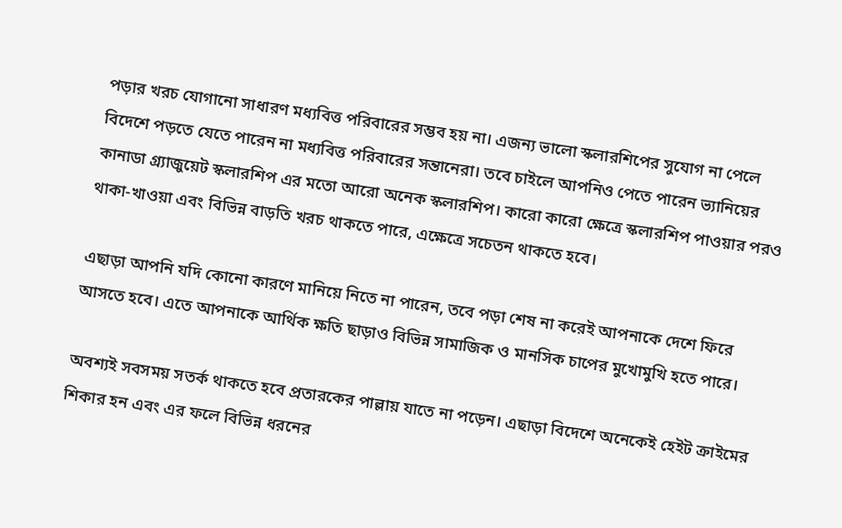পড়ার খরচ যোগানো সাধারণ মধ্যবিত্ত পরিবারের সম্ভব হয় না। এজন্য ভালো স্কলারশিপের সুযোগ না পেলে বিদেশে পড়তে যেতে পারেন না মধ্যবিত্ত পরিবারের সন্তানেরা। তবে চাইলে আপনিও পেতে পারেন ভ্যানিয়ের কানাডা গ্র্যাজুয়েট স্কলারশিপ এর মতো আরো অনেক স্কলারশিপ। কারো কারো ক্ষেত্রে স্কলারশিপ পাওয়ার পরও থাকা-খাওয়া এবং বিভিন্ন বাড়তি খরচ থাকতে পারে, এক্ষেত্রে সচেতন থাকতে হবে।

এছাড়া আপনি যদি কোনো কারণে মানিয়ে নিতে না পারেন, তবে পড়া শেষ না করেই আপনাকে দেশে ফিরে আসতে হবে। এতে আপনাকে আর্থিক ক্ষতি ছাড়াও বিভিন্ন সামাজিক ও মানসিক চাপের মুখোমুখি হতে পারে।

অবশ্যই সবসময় সতর্ক থাকতে হবে প্রতারকের পাল্লায় যাতে না পড়েন। এছাড়া বিদেশে অনেকেই হেইট ক্রাইমের শিকার হন এবং এর ফলে বিভিন্ন ধরনের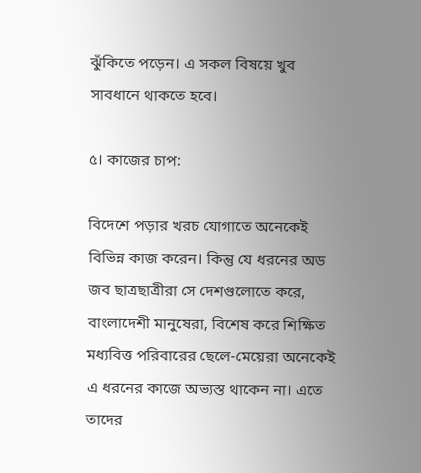ঝুঁকিতে পড়েন। এ সকল বিষয়ে খুব সাবধানে থাকতে হবে।

৫। কাজের চাপ:

বিদেশে পড়ার খরচ যোগাতে অনেকেই বিভিন্ন কাজ করেন। কিন্তু যে ধরনের অড জব ছাত্রছাত্রীরা সে দেশগুলোতে করে, বাংলাদেশী মানুষেরা, বিশেষ করে শিক্ষিত মধ্যবিত্ত পরিবারের ছেলে-মেয়েরা অনেকেই এ ধরনের কাজে অভ্যস্ত থাকেন না। এতে তাদের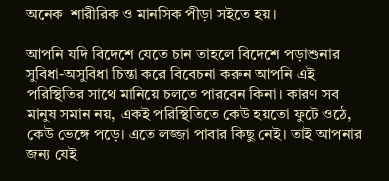অনেক  শারীরিক ও মানসিক পীড়া সইতে হয়।

আপনি যদি বিদেশে যেতে চান তাহলে বিদেশে পড়াশুনার সুবিধা-অসুবিধা চিন্তা করে বিবেচনা করুন আপনি এই পরিস্থিতির সাথে মানিয়ে চলতে পারবেন কিনা। কারণ সব মানুষ সমান নয়, একই পরিস্থিতিতে কেউ হয়তো ফুটে ওঠে, কেউ ভেঙ্গে পড়ে। এতে লজ্জা পাবার কিছু নেই। তাই আপনার জন্য যেই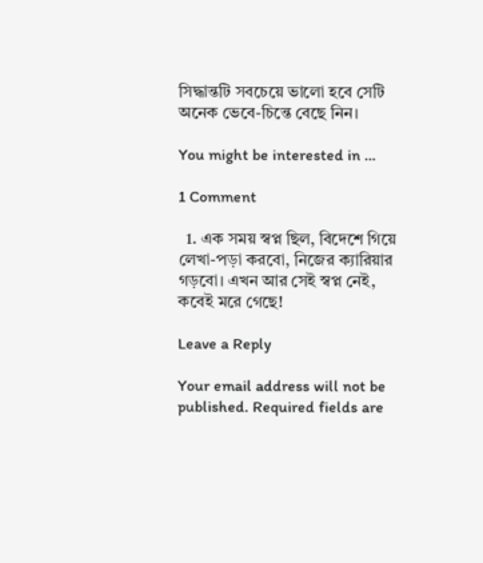সিদ্ধান্তটি সবচেয়ে ভালো হবে সেটি অনেক ভেবে-চিন্তে বেছে নিন।

You might be interested in …

1 Comment

  1. এক সময় স্বপ্ন ছিল, বিদেশে গিয়ে লেখা-পড়া করবো, নিজের ক্যারিয়ার গড়বো। এখন আর সেই স্বপ্ন নেই, কবেই মরে গেছে!

Leave a Reply

Your email address will not be published. Required fields are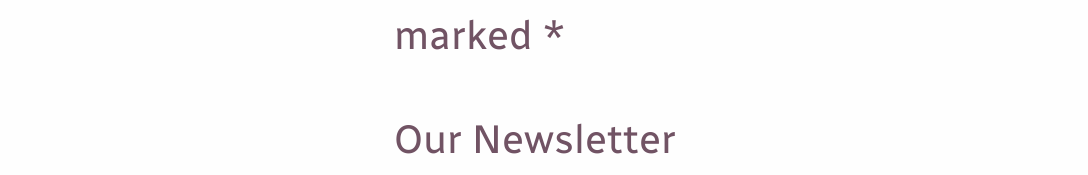marked *

Our Newsletter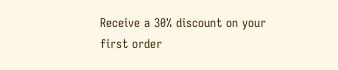Receive a 30% discount on your first order